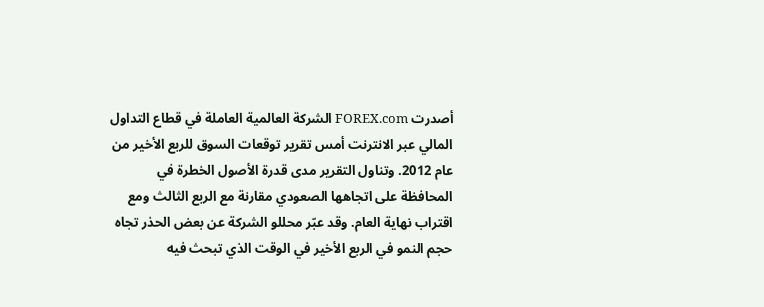أصدرت FOREX.com الشركة العالمية العاملة في قطاع التداول المالي عبر الانترنت أمس تقرير توقعات السوق للربع الأخير من عام 2012. وتناول التقرير مدى قدرة الأصول الخطرة في المحافظة على اتجاهها الصعودي مقارنة مع الربع الثالث ومع اقتراب نهاية العام. وقد عبّر محللو الشركة عن بعض الحذر تجاه حجم النمو في الربع الأخير في الوقت الذي تبحث فيه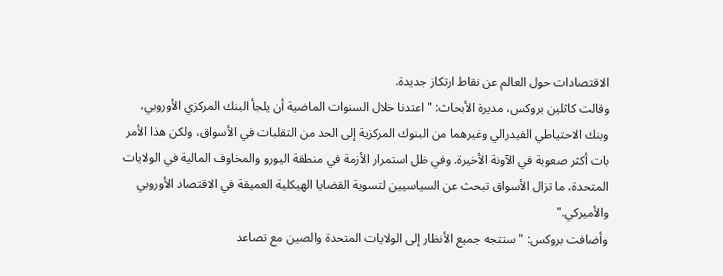الاقتصادات حول العالم عن نقاط ارتكاز جديدة.
وقالت كاثلين بروكس، مديرة الأبحاث: "اعتدنا خلال السنوات الماضية أن يلجأ البنك المركزي الأوروبي، وبنك الاحتياطي الفيدرالي وغيرهما من البنوك المركزية إلى الحد من التقلبات في الأسواق، ولكن هذا الأمر بات أكثر صعوبة في الآونة الأخيرة. وفي ظل استمرار الأزمة في منطقة اليورو والمخاوف المالية في الولايات المتحدة، ما تزال الأسواق تبحث عن السياسيين لتسوية القضايا الهيكلية العميقة في الاقتصاد الأوروبي والأميركي."
وأضافت بروكس: "ستتجه جميع الأنظار إلى الولايات المتحدة والصين مع تصاعد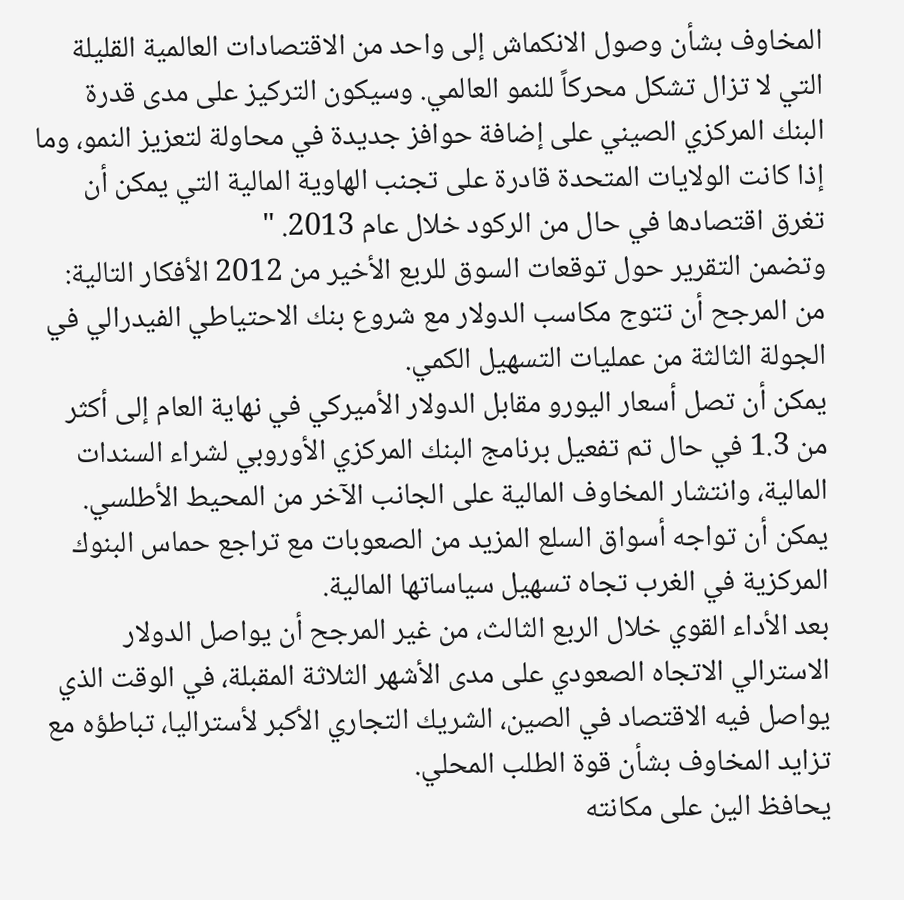المخاوف بشأن وصول الانكماش إلى واحد من الاقتصادات العالمية القليلة التي لا تزال تشكل محركاً للنمو العالمي. وسيكون التركيز على مدى قدرة البنك المركزي الصيني على إضافة حوافز جديدة في محاولة لتعزيز النمو، وما إذا كانت الولايات المتحدة قادرة على تجنب الهاوية المالية التي يمكن أن تغرق اقتصادها في حال من الركود خلال عام 2013. "
وتضمن التقرير حول توقعات السوق للربع الأخير من 2012 الأفكار التالية:
من المرجح أن تتوج مكاسب الدولار مع شروع بنك الاحتياطي الفيدرالي في الجولة الثالثة من عمليات التسهيل الكمي.
يمكن أن تصل أسعار اليورو مقابل الدولار الأميركي في نهاية العام إلى أكثر من 1.3 في حال تم تفعيل برنامج البنك المركزي الأوروبي لشراء السندات المالية، وانتشار المخاوف المالية على الجانب الآخر من المحيط الأطلسي.
يمكن أن تواجه أسواق السلع المزيد من الصعوبات مع تراجع حماس البنوك المركزية في الغرب تجاه تسهيل سياساتها المالية.
بعد الأداء القوي خلال الربع الثالث، من غير المرجح أن يواصل الدولار الاسترالي الاتجاه الصعودي على مدى الأشهر الثلاثة المقبلة، في الوقت الذي يواصل فيه الاقتصاد في الصين، الشريك التجاري الأكبر لأستراليا، تباطؤه مع تزايد المخاوف بشأن قوة الطلب المحلي.
يحافظ الين على مكانته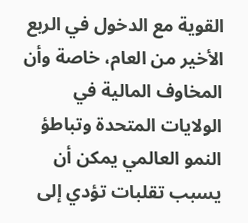القوية مع الدخول في الربع الأخير من العام، خاصة وأن المخاوف المالية في الولايات المتحدة وتباطؤ النمو العالمي يمكن أن يسبب تقلبات تؤدي إلى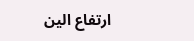ارتفاع الين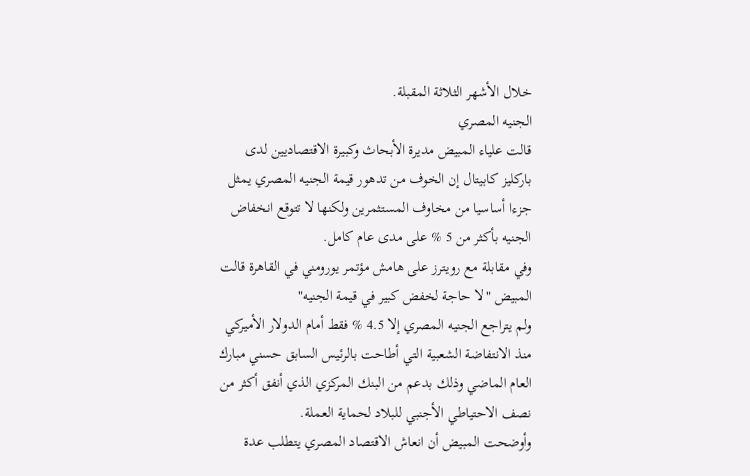خلال الأشهر الثلاثة المقبلة.
الجنيه المصري
قالت علياء المبيض مديرة الأبحاث وكبيرة الاقتصاديين لدى باركليز كابيتال إن الخوف من تدهور قيمة الجنيه المصري يمثل جزءا أساسيا من مخاوف المستثمرين ولكنها لا تتوقع انخفاض الجنيه بأكثر من 5 % على مدى عام كامل.
وفي مقابلة مع رويترز على هامش مؤتمر يورومني في القاهرة قالت المبيض "لا حاجة لخفض كبير في قيمة الجنيه"
ولم يتراجع الجنيه المصري إلا 4.5 % فقط أمام الدولار الأميركي منذ الانتفاضة الشعبية التي أطاحت بالرئيس السابق حسني مبارك العام الماضي وذلك بدعم من البنك المركزي الذي أنفق أكثر من نصف الاحتياطي الأجنبي للبلاد لحماية العملة.
وأوضحت المبيض أن انعاش الاقتصاد المصري يتطلب عدة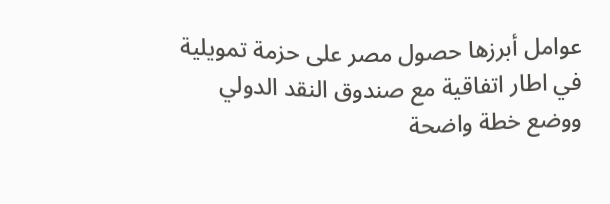عوامل أبرزها حصول مصر على حزمة تمويلية في اطار اتفاقية مع صندوق النقد الدولي ووضع خطة واضحة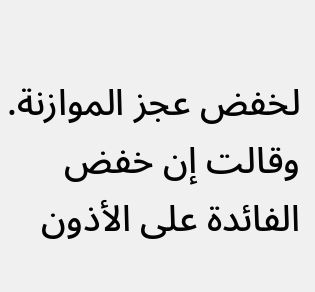لخفض عجز الموازنة. وقالت إن خفض الفائدة على الأذون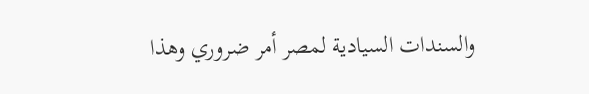والسندات السيادية لمصر أمر ضروري وهذا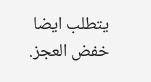يتطلب ايضا خفض العجز.